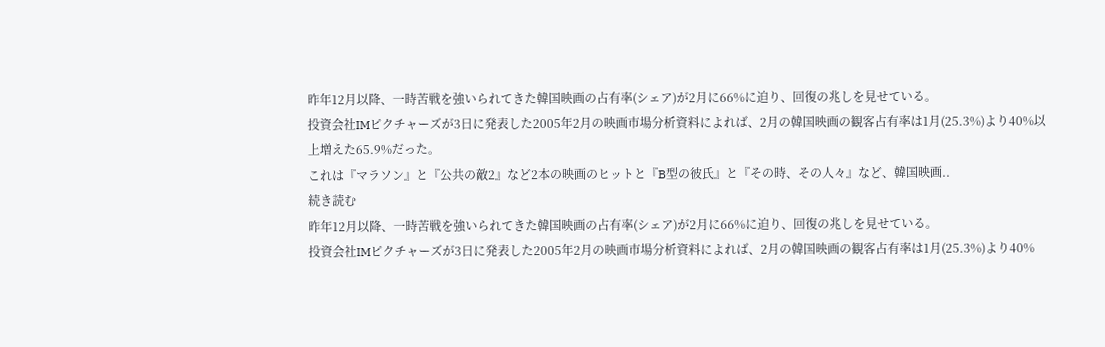昨年12月以降、一時苦戦を強いられてきた韓国映画の占有率(シェア)が2月に66%に迫り、回復の兆しを見せている。
投資会社IMピクチャーズが3日に発表した2005年2月の映画市場分析資料によれば、2月の韓国映画の観客占有率は1月(25.3%)より40%以上増えた65.9%だった。
これは『マラソン』と『公共の敵2』など2本の映画のヒットと『B型の彼氏』と『その時、その人々』など、韓国映画..
続き読む
昨年12月以降、一時苦戦を強いられてきた韓国映画の占有率(シェア)が2月に66%に迫り、回復の兆しを見せている。
投資会社IMピクチャーズが3日に発表した2005年2月の映画市場分析資料によれば、2月の韓国映画の観客占有率は1月(25.3%)より40%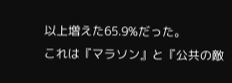以上増えた65.9%だった。
これは『マラソン』と『公共の敵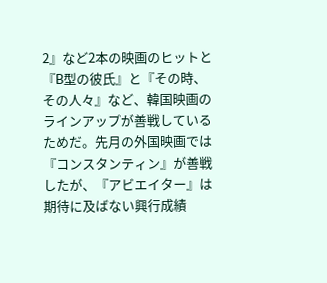2』など2本の映画のヒットと『B型の彼氏』と『その時、その人々』など、韓国映画のラインアップが善戦しているためだ。先月の外国映画では『コンスタンティン』が善戦したが、『アビエイター』は期待に及ばない興行成績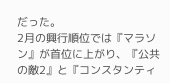だった。
2月の興行順位では『マラソン』が首位に上がり、『公共の敵2』と『コンスタンティ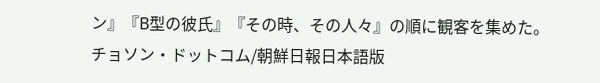ン』『B型の彼氏』『その時、その人々』の順に観客を集めた。
チョソン・ドットコム/朝鮮日報日本語版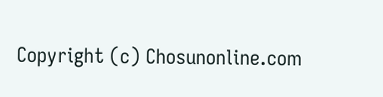Copyright (c) Chosunonline.com